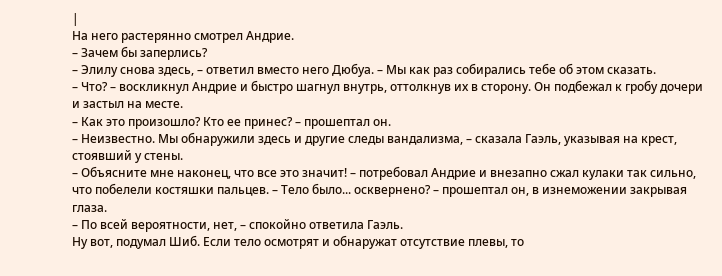|
На него растерянно смотрел Андрие.
– Зачем бы заперлись?
– Элилу снова здесь, – ответил вместо него Дюбуа. – Мы как раз собирались тебе об этом сказать.
– Что? – воскликнул Андрие и быстро шагнул внутрь, оттолкнув их в сторону. Он подбежал к гробу дочери и застыл на месте.
– Как это произошло? Кто ее принес? – прошептал он.
– Неизвестно. Мы обнаружили здесь и другие следы вандализма, – сказала Гаэль, указывая на крест, стоявший у стены.
– Объясните мне наконец, что все это значит! – потребовал Андрие и внезапно сжал кулаки так сильно, что побелели костяшки пальцев. – Тело было... осквернено? – прошептал он, в изнеможении закрывая глаза.
– По всей вероятности, нет, – спокойно ответила Гаэль.
Ну вот, подумал Шиб. Если тело осмотрят и обнаружат отсутствие плевы, то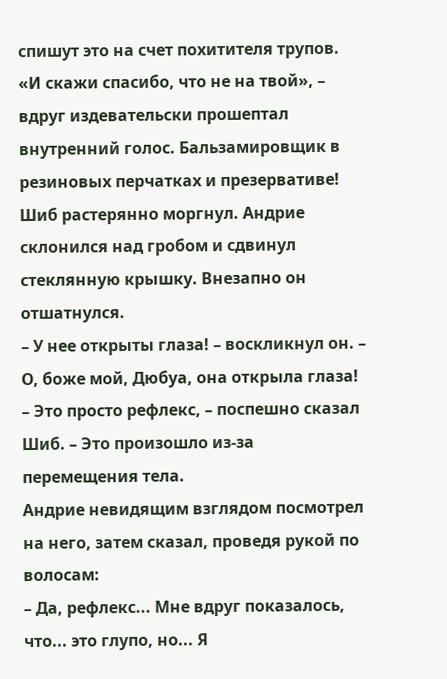спишут это на счет похитителя трупов.
«И скажи спасибо, что не на твой», – вдруг издевательски прошептал внутренний голос. Бальзамировщик в резиновых перчатках и презервативе! Шиб растерянно моргнул. Андрие склонился над гробом и сдвинул стеклянную крышку. Внезапно он отшатнулся.
– У нее открыты глаза! – воскликнул он. – О, боже мой, Дюбуа, она открыла глаза!
– Это просто рефлекс, – поспешно сказал Шиб. – Это произошло из‑за перемещения тела.
Андрие невидящим взглядом посмотрел на него, затем сказал, проведя рукой по волосам:
– Да, рефлекс... Мне вдруг показалось, что... это глупо, но... Я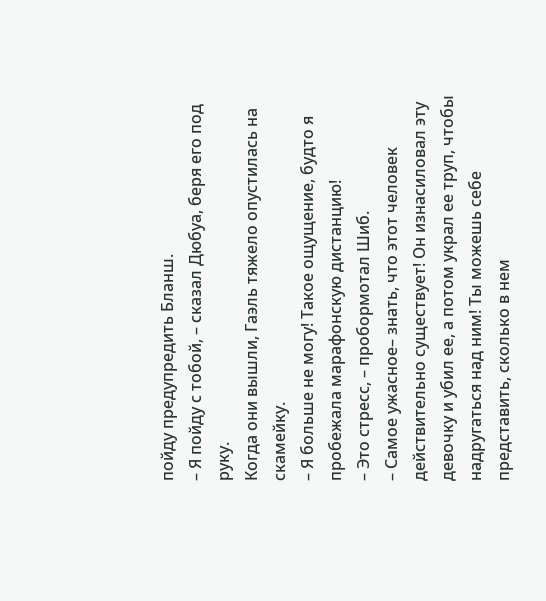пойду предупредить Бланш.
– Я пойду с тобой, – сказал Дюбуа, беря его под руку.
Когда они вышли, Гаэль тяжело опустилась на скамейку.
– Я больше не могу! Такое ощущение, будто я пробежала марафонскую дистанцию!
– Это стресс, – пробормотал Шиб.
– Самое ужасное– знать, что этот человек действительно существует! Он изнасиловал эту девочку и убил ее, а потом украл ее труп, чтобы надругаться над ним! Ты можешь себе представить, сколько в нем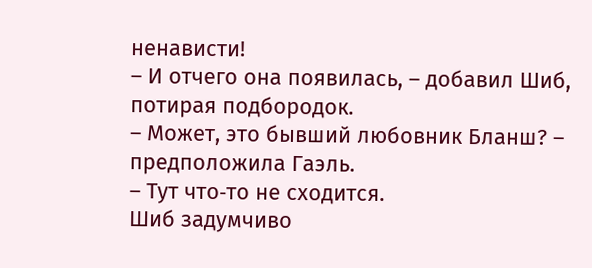ненависти!
– И отчего она появилась, – добавил Шиб, потирая подбородок.
– Может, это бывший любовник Бланш? – предположила Гаэль.
– Тут что‑то не сходится.
Шиб задумчиво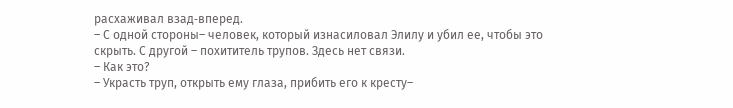расхаживал взад‑вперед.
– С одной стороны– человек, который изнасиловал Элилу и убил ее, чтобы это скрыть. С другой – похититель трупов. Здесь нет связи.
– Как это?
– Украсть труп, открыть ему глаза, прибить его к кресту–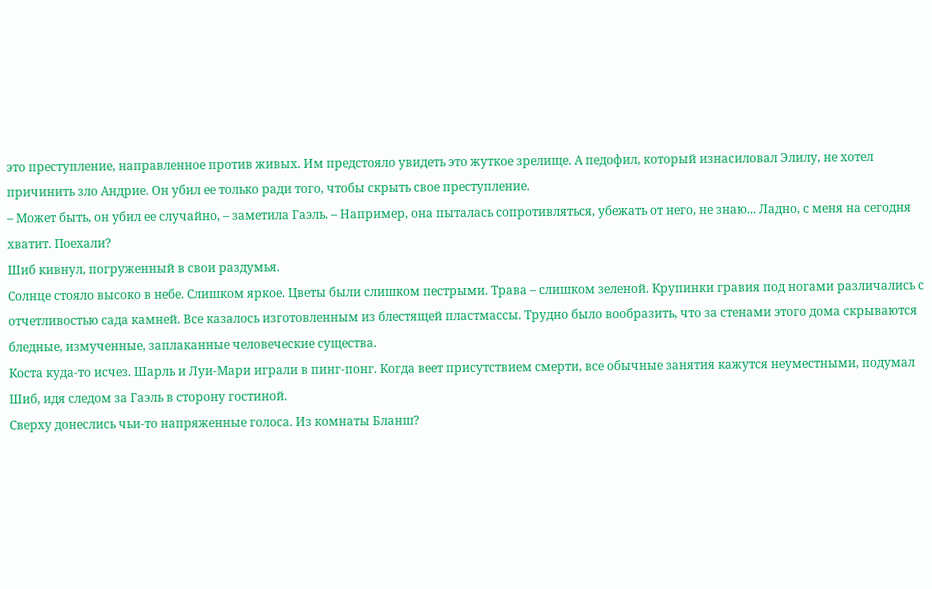это преступление, направленное против живых. Им предстояло увидеть это жуткое зрелище. А педофил, который изнасиловал Элилу, не хотел причинить зло Андрие. Он убил ее только ради того, чтобы скрыть свое преступление.
– Может быть, он убил ее случайно, – заметила Гаэль. – Например, она пыталась сопротивляться, убежать от него, не знаю... Ладно, с меня на сегодня хватит. Поехали?
Шиб кивнул, погруженный в свои раздумья.
Солнце стояло высоко в небе. Слишком яркое. Цветы были слишком пестрыми. Трава – слишком зеленой. Крупинки гравия под ногами различались с отчетливостью сада камней. Все казалось изготовленным из блестящей пластмассы. Трудно было вообразить, что за стенами этого дома скрываются бледные, измученные, заплаканные человеческие существа.
Коста куда‑то исчез. Шарль и Луи‑Мари играли в пинг‑понг. Когда веет присутствием смерти, все обычные занятия кажутся неуместными, подумал Шиб, идя следом за Гаэль в сторону гостиной.
Сверху донеслись чьи‑то напряженные голоса. Из комнаты Бланш?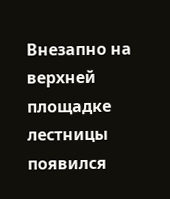Внезапно на верхней площадке лестницы появился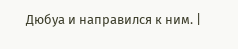Дюбуа и направился к ним. |